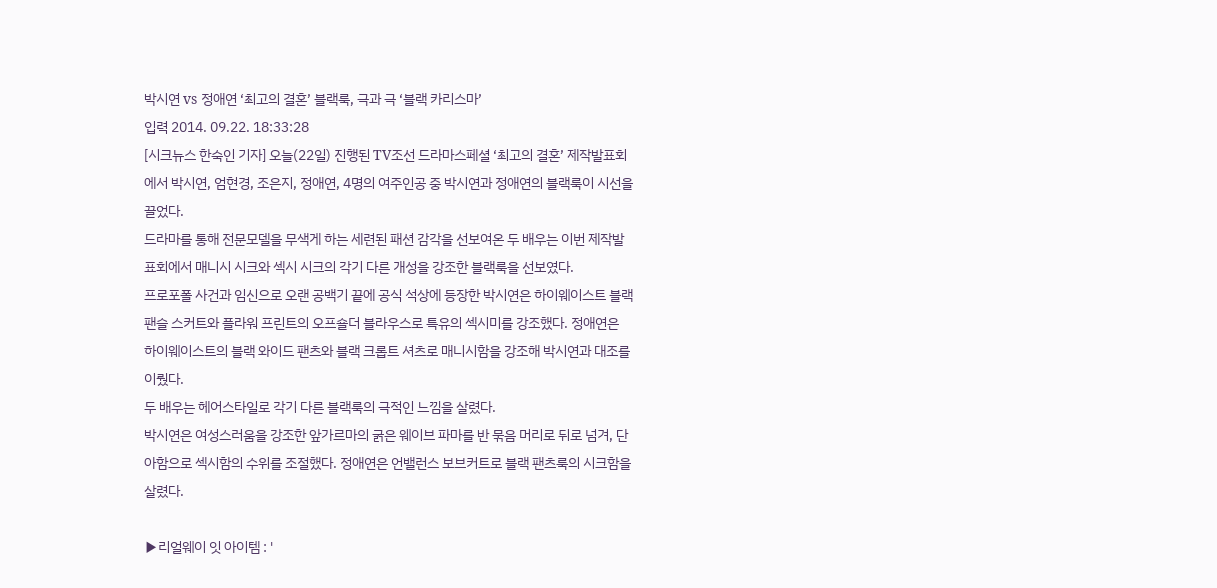박시연 vs 정애연 ‘최고의 결혼’ 블랙룩, 극과 극 ‘블랙 카리스마’
입력 2014. 09.22. 18:33:28
[시크뉴스 한숙인 기자] 오늘(22일) 진행된 TV조선 드라마스페셜 ‘최고의 결혼’ 제작발표회에서 박시연, 엄현경, 조은지, 정애연, 4명의 여주인공 중 박시연과 정애연의 블랙룩이 시선을 끌었다.
드라마를 통해 전문모델을 무색게 하는 세련된 패션 감각을 선보여온 두 배우는 이번 제작발표회에서 매니시 시크와 섹시 시크의 각기 다른 개성을 강조한 블랙룩을 선보였다.
프로포폴 사건과 임신으로 오랜 공백기 끝에 공식 석상에 등장한 박시연은 하이웨이스트 블랙 팬슬 스커트와 플라워 프린트의 오프숄더 블라우스로 특유의 섹시미를 강조했다. 정애연은 하이웨이스트의 블랙 와이드 팬츠와 블랙 크롭트 셔츠로 매니시함을 강조해 박시연과 대조를 이뤘다.
두 배우는 헤어스타일로 각기 다른 블랙룩의 극적인 느낌을 살렸다.
박시연은 여성스러움을 강조한 앞가르마의 굵은 웨이브 파마를 반 묶음 머리로 뒤로 넘겨, 단아함으로 섹시함의 수위를 조절했다. 정애연은 언밸런스 보브커트로 블랙 팬츠룩의 시크함을 살렸다.

▶리얼웨이 잇 아이템 : '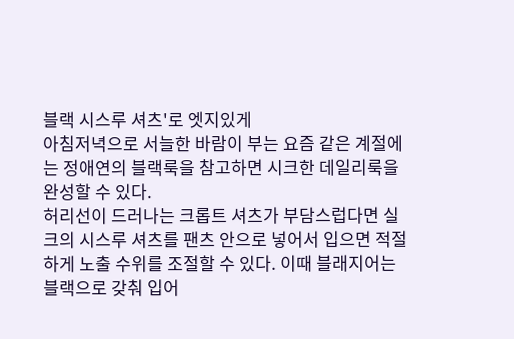블랙 시스루 셔츠'로 엣지있게
아침저녁으로 서늘한 바람이 부는 요즘 같은 계절에는 정애연의 블랙룩을 참고하면 시크한 데일리룩을 완성할 수 있다.
허리선이 드러나는 크롭트 셔츠가 부담스럽다면 실크의 시스루 셔츠를 팬츠 안으로 넣어서 입으면 적절하게 노출 수위를 조절할 수 있다. 이때 블래지어는 블랙으로 갖춰 입어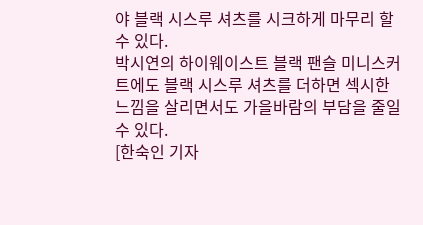야 블랙 시스루 셔츠를 시크하게 마무리 할 수 있다.
박시연의 하이웨이스트 블랙 팬슬 미니스커트에도 블랙 시스루 셔츠를 더하면 섹시한 느낌을 살리면서도 가을바람의 부담을 줄일 수 있다.
[한숙인 기자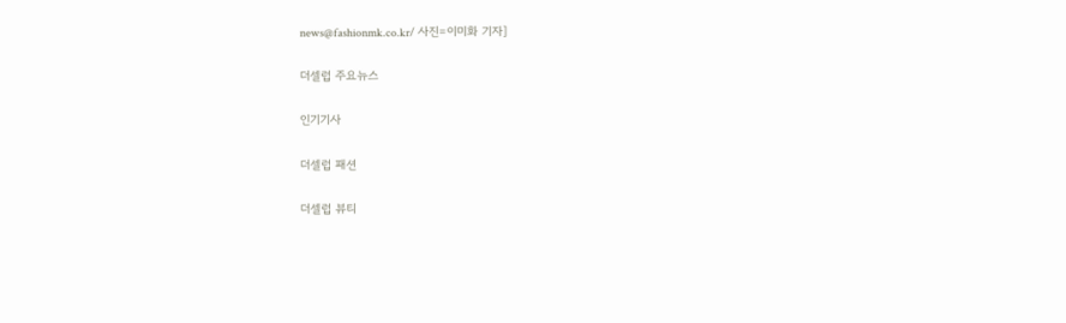news@fashionmk.co.kr/ 사진=이미화 기자]

더셀럽 주요뉴스

인기기사

더셀럽 패션

더셀럽 뷰티